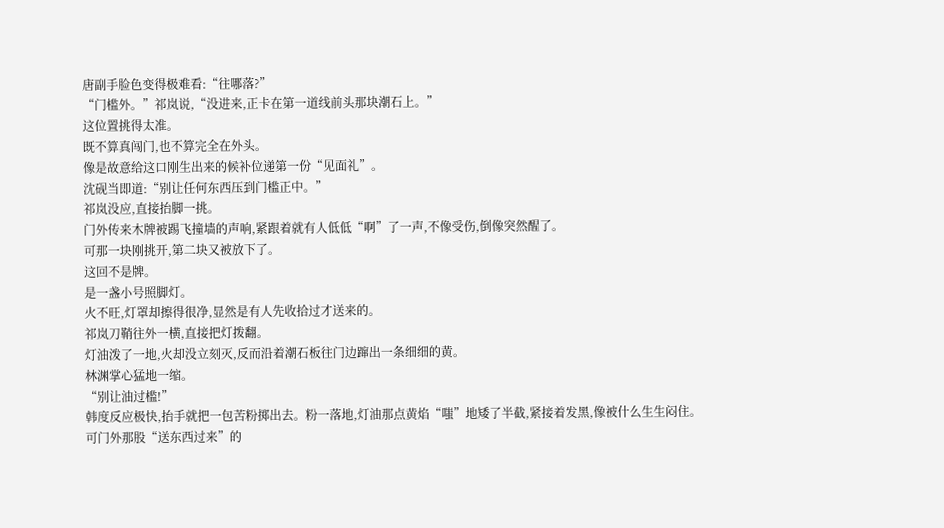唐副手脸色变得极难看:“往哪落?”
“门槛外。”祁岚说,“没进来,正卡在第一道线前头那块潮石上。”
这位置挑得太准。
既不算真闯门,也不算完全在外头。
像是故意给这口刚生出来的候补位递第一份“见面礼”。
沈砚当即道:“别让任何东西压到门槛正中。”
祁岚没应,直接抬脚一挑。
门外传来木牌被踢飞撞墙的声响,紧跟着就有人低低“啊”了一声,不像受伤,倒像突然醒了。
可那一块刚挑开,第二块又被放下了。
这回不是牌。
是一盏小号照脚灯。
火不旺,灯罩却擦得很净,显然是有人先收拾过才送来的。
祁岚刀鞘往外一横,直接把灯拨翻。
灯油泼了一地,火却没立刻灭,反而沿着潮石板往门边蹿出一条细细的黄。
林渊掌心猛地一缩。
“别让油过槛!”
韩度反应极快,抬手就把一包苦粉掷出去。粉一落地,灯油那点黄焰“嗤”地矮了半截,紧接着发黑,像被什么生生闷住。
可门外那股“送东西过来”的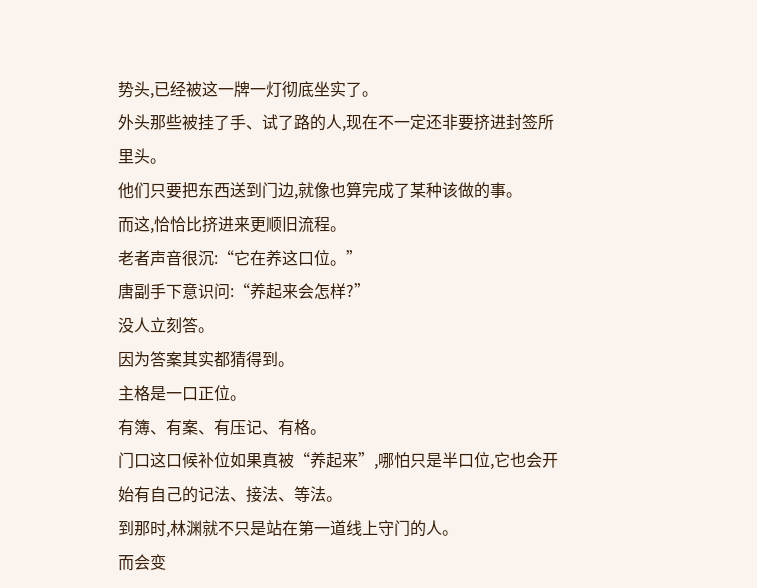势头,已经被这一牌一灯彻底坐实了。
外头那些被挂了手、试了路的人,现在不一定还非要挤进封签所里头。
他们只要把东西送到门边,就像也算完成了某种该做的事。
而这,恰恰比挤进来更顺旧流程。
老者声音很沉:“它在养这口位。”
唐副手下意识问:“养起来会怎样?”
没人立刻答。
因为答案其实都猜得到。
主格是一口正位。
有簿、有案、有压记、有格。
门口这口候补位如果真被“养起来”,哪怕只是半口位,它也会开始有自己的记法、接法、等法。
到那时,林渊就不只是站在第一道线上守门的人。
而会变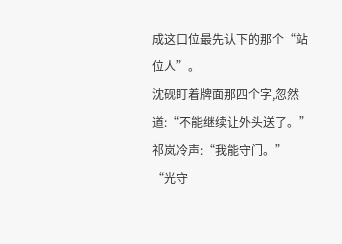成这口位最先认下的那个“站位人”。
沈砚盯着牌面那四个字,忽然道:“不能继续让外头送了。”
祁岚冷声:“我能守门。”
“光守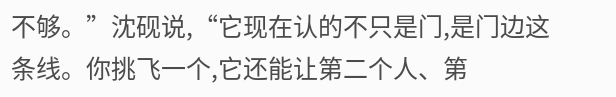不够。”沈砚说,“它现在认的不只是门,是门边这条线。你挑飞一个,它还能让第二个人、第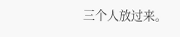三个人放过来。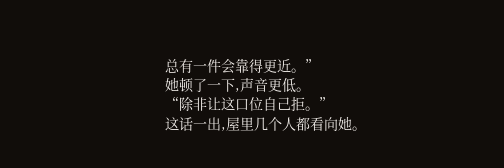总有一件会靠得更近。”
她顿了一下,声音更低。
“除非让这口位自己拒。”
这话一出,屋里几个人都看向她。